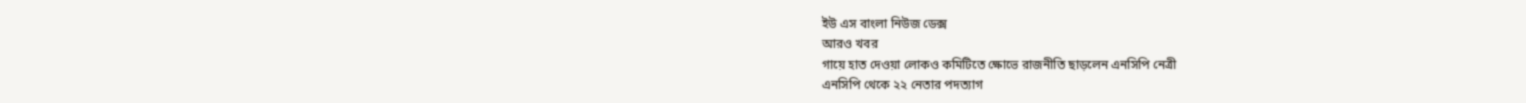ইউ এস বাংলা নিউজ ডেক্স
আরও খবর
গায়ে হাত দেওয়া লোকও কমিটিতে ক্ষোভে রাজনীতি ছাড়লেন এনসিপি নেত্রী
এনসিপি থেকে ২২ নেতার পদত্যাগ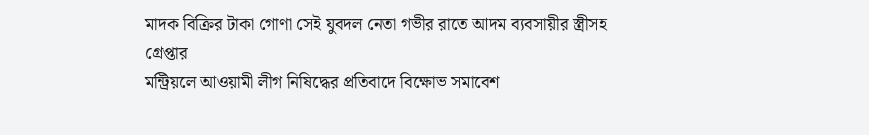মাদক বিক্রির টাকা গোণা সেই যুবদল নেতা গভীর রাতে আদম ব্যবসায়ীর স্ত্রীসহ গ্রেপ্তার
মন্ট্রিয়লে আওয়ামী লীগ নিষিদ্ধের প্রতিবাদে বিক্ষোভ সমাবেশ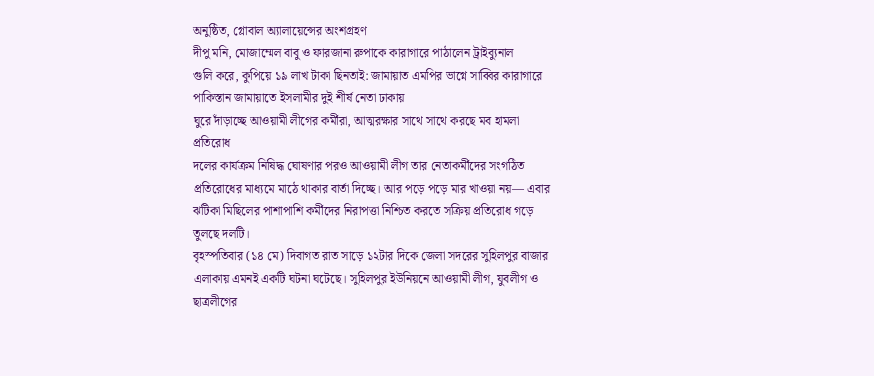অনুষ্ঠিত, গ্লোবাল অ্যালায়েন্সের অংশগ্রহণ
দীপু মনি, মোজাম্মেল বাবু ও ফারজানা রুপাকে কারাগারে পাঠালেন ট্রাইব্যুনাল
গুলি করে, কুপিয়ে ১৯ লাখ টাকা ছিনতাই: জামায়াত এমপির ভাগ্নে সাব্বির কারাগারে
পাকিস্তান জামায়াতে ইসলামীর দুই শীর্ষ নেতা ঢাকায়
ঘুরে দাঁড়াচ্ছে আওয়ামী লীগের কর্মীরা, আত্মরক্ষার সাথে সাথে করছে মব হামলা প্রতিরোধ
দলের কার্যক্রম নিষিদ্ধ ঘোষণার পরও আওয়ামী লীগ তার নেতাকর্মীদের সংগঠিত প্রতিরোধের মাধ্যমে মাঠে থাকার বার্তা দিচ্ছে। আর পড়ে পড়ে মার খাওয়া নয়— এবার ঝটিকা মিছিলের পাশাপাশি কর্মীদের নিরাপত্তা নিশ্চিত করতে সক্রিয় প্রতিরোধ গড়ে তুলছে দলটি।
বৃহস্পতিবার (১৪ মে) দিবাগত রাত সাড়ে ১২টার দিকে জেলা সদরের সুহিলপুর বাজার এলাকায় এমনই একটি ঘটনা ঘটেছে। সুহিলপুর ইউনিয়নে আওয়ামী লীগ, যুবলীগ ও ছাত্রলীগের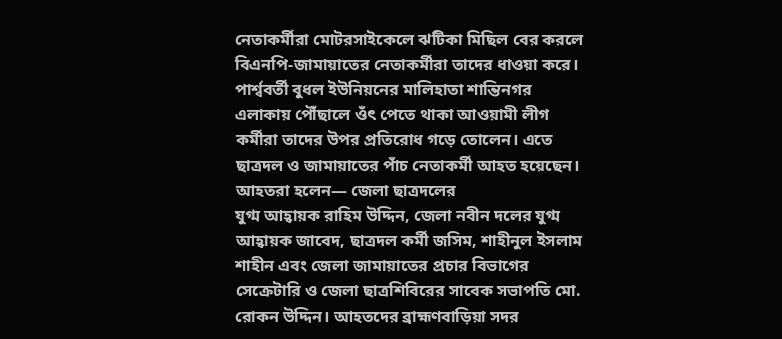নেতাকর্মীরা মোটরসাইকেলে ঝটিকা মিছিল বের করলে বিএনপি-জামায়াতের নেতাকর্মীরা তাদের ধাওয়া করে। পার্শ্ববর্তী বুধল ইউনিয়নের মালিহাতা শান্তিনগর এলাকায় পৌঁছালে ওঁৎ পেতে থাকা আওয়ামী লীগ কর্মীরা তাদের উপর প্রতিরোধ গড়ে তোলেন। এতে ছাত্রদল ও জামায়াতের পাঁচ নেতাকর্মী আহত হয়েছেন।
আহতরা হলেন— জেলা ছাত্রদলের
যুগ্ম আহ্বায়ক রাহিম উদ্দিন, জেলা নবীন দলের যুগ্ম আহ্বায়ক জাবেদ, ছাত্রদল কর্মী জসিম, শাহীনুল ইসলাম শাহীন এবং জেলা জামায়াতের প্রচার বিভাগের সেক্রেটারি ও জেলা ছাত্রশিবিরের সাবেক সভাপতি মো. রোকন উদ্দিন। আহতদের ব্রাহ্মণবাড়িয়া সদর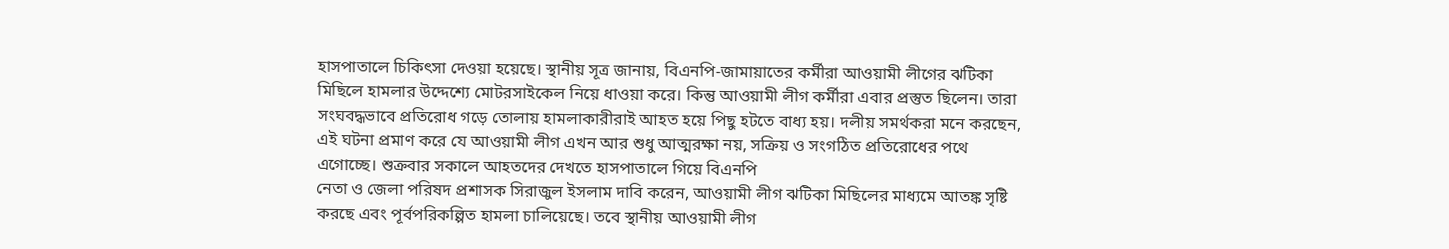হাসপাতালে চিকিৎসা দেওয়া হয়েছে। স্থানীয় সূত্র জানায়, বিএনপি-জামায়াতের কর্মীরা আওয়ামী লীগের ঝটিকা মিছিলে হামলার উদ্দেশ্যে মোটরসাইকেল নিয়ে ধাওয়া করে। কিন্তু আওয়ামী লীগ কর্মীরা এবার প্রস্তুত ছিলেন। তারা সংঘবদ্ধভাবে প্রতিরোধ গড়ে তোলায় হামলাকারীরাই আহত হয়ে পিছু হটতে বাধ্য হয়। দলীয় সমর্থকরা মনে করছেন, এই ঘটনা প্রমাণ করে যে আওয়ামী লীগ এখন আর শুধু আত্মরক্ষা নয়, সক্রিয় ও সংগঠিত প্রতিরোধের পথে এগোচ্ছে। শুক্রবার সকালে আহতদের দেখতে হাসপাতালে গিয়ে বিএনপি
নেতা ও জেলা পরিষদ প্রশাসক সিরাজুল ইসলাম দাবি করেন, আওয়ামী লীগ ঝটিকা মিছিলের মাধ্যমে আতঙ্ক সৃষ্টি করছে এবং পূর্বপরিকল্পিত হামলা চালিয়েছে। তবে স্থানীয় আওয়ামী লীগ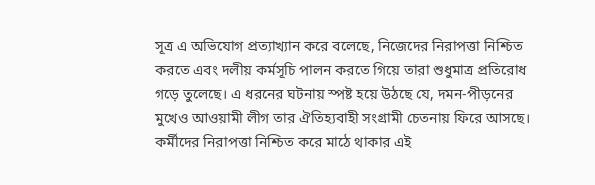সূত্র এ অভিযোগ প্রত্যাখ্যান করে বলেছে, নিজেদের নিরাপত্তা নিশ্চিত করতে এবং দলীয় কর্মসূচি পালন করতে গিয়ে তারা শুধুমাত্র প্রতিরোধ গড়ে তুলেছে। এ ধরনের ঘটনায় স্পষ্ট হয়ে উঠছে যে, দমন-পীড়নের মুখেও আওয়ামী লীগ তার ঐতিহ্যবাহী সংগ্রামী চেতনায় ফিরে আসছে। কর্মীদের নিরাপত্তা নিশ্চিত করে মাঠে থাকার এই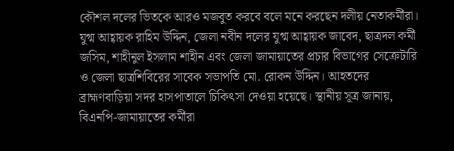কৌশল দলের ভিতকে আরও মজবুত করবে বলে মনে করছেন দলীয় নেতাকর্মীরা।
যুগ্ম আহ্বায়ক রাহিম উদ্দিন, জেলা নবীন দলের যুগ্ম আহ্বায়ক জাবেদ, ছাত্রদল কর্মী জসিম, শাহীনুল ইসলাম শাহীন এবং জেলা জামায়াতের প্রচার বিভাগের সেক্রেটারি ও জেলা ছাত্রশিবিরের সাবেক সভাপতি মো. রোকন উদ্দিন। আহতদের ব্রাহ্মণবাড়িয়া সদর হাসপাতালে চিকিৎসা দেওয়া হয়েছে। স্থানীয় সূত্র জানায়, বিএনপি-জামায়াতের কর্মীরা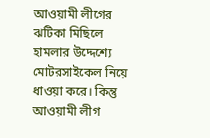আওয়ামী লীগের ঝটিকা মিছিলে হামলার উদ্দেশ্যে মোটরসাইকেল নিয়ে ধাওয়া করে। কিন্তু আওয়ামী লীগ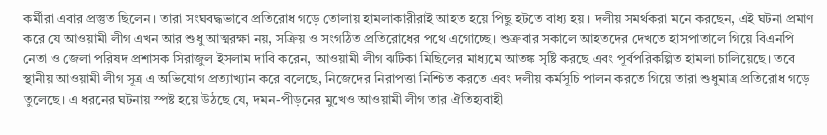কর্মীরা এবার প্রস্তুত ছিলেন। তারা সংঘবদ্ধভাবে প্রতিরোধ গড়ে তোলায় হামলাকারীরাই আহত হয়ে পিছু হটতে বাধ্য হয়। দলীয় সমর্থকরা মনে করছেন, এই ঘটনা প্রমাণ করে যে আওয়ামী লীগ এখন আর শুধু আত্মরক্ষা নয়, সক্রিয় ও সংগঠিত প্রতিরোধের পথে এগোচ্ছে। শুক্রবার সকালে আহতদের দেখতে হাসপাতালে গিয়ে বিএনপি
নেতা ও জেলা পরিষদ প্রশাসক সিরাজুল ইসলাম দাবি করেন, আওয়ামী লীগ ঝটিকা মিছিলের মাধ্যমে আতঙ্ক সৃষ্টি করছে এবং পূর্বপরিকল্পিত হামলা চালিয়েছে। তবে স্থানীয় আওয়ামী লীগ সূত্র এ অভিযোগ প্রত্যাখ্যান করে বলেছে, নিজেদের নিরাপত্তা নিশ্চিত করতে এবং দলীয় কর্মসূচি পালন করতে গিয়ে তারা শুধুমাত্র প্রতিরোধ গড়ে তুলেছে। এ ধরনের ঘটনায় স্পষ্ট হয়ে উঠছে যে, দমন-পীড়নের মুখেও আওয়ামী লীগ তার ঐতিহ্যবাহী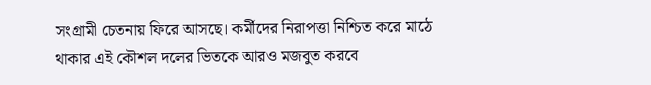সংগ্রামী চেতনায় ফিরে আসছে। কর্মীদের নিরাপত্তা নিশ্চিত করে মাঠে থাকার এই কৌশল দলের ভিতকে আরও মজবুত করবে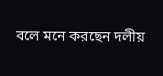বলে মনে করছেন দলীয়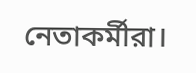নেতাকর্মীরা।